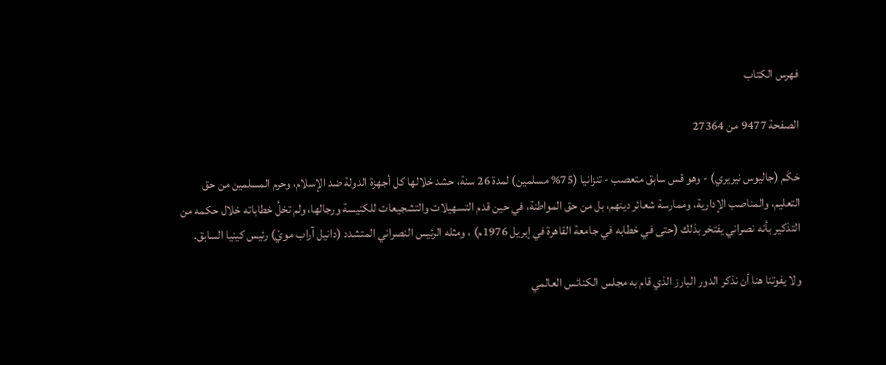فهرس الكتاب

الصفحة 9477 من 27364

حَكَم (جاليوس نيريري) - وهو قس سابق متعصب - تنزانيا (75% مسلمين) لمدة 26 سنة، حشد خلالها كل أجهزة الدولة ضد الإسلام، وحرم المسلمين من حق التعليم، والمناصب الإدارية، وممارسة شعائر دينهم، بل من حق المواطنة، في حين قدم التسهيلات والتشجيعات للكنيسة ورجالها، ولم تخلُ خطاباته خلال حكمه من التذكير بأنه نصراني يفتخر بذلك (حتى في خطابه في جامعة القاهرة في إبريل 1976م) ، ومثله الرئيس النصراني المتشدد (دانيل آراب مويْ) رئيس كينيا السابق.

ولا يفوتنا هنا أن نذكر الدور البارز الذي قام به مجلس الكنائس العالمي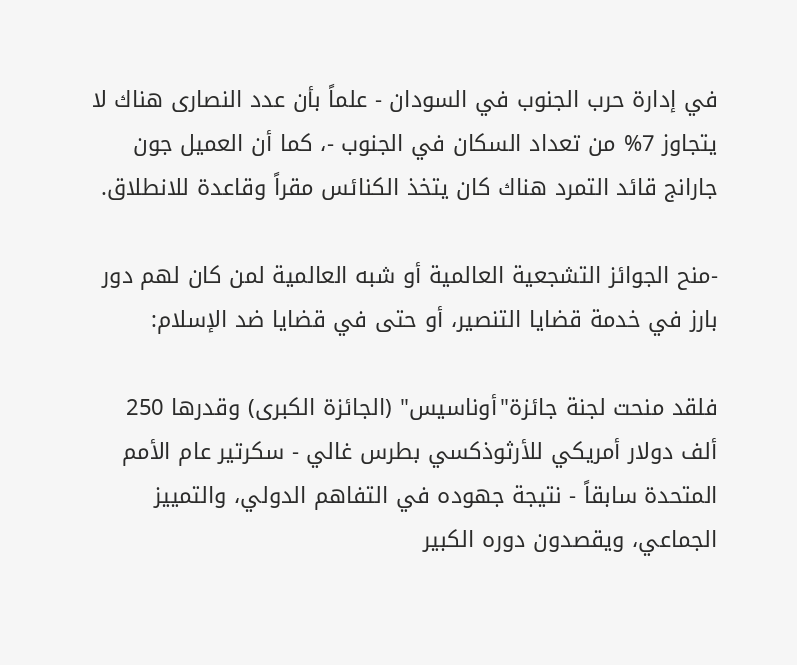في إدارة حرب الجنوب في السودان - علماً بأن عدد النصارى هناك لا يتجاوز 7% من تعداد السكان في الجنوب -، كما أن العميل جون جارانج قائد التمرد هناك كان يتخذ الكنائس مقراً وقاعدة للانطلاق.

-منح الجوائز التشجعية العالمية أو شبه العالمية لمن كان لهم دور بارز في خدمة قضايا التنصير، أو حتى في قضايا ضد الإسلام:

فلقد منحت لجنة جائزة"أوناسيس" (الجائزة الكبرى) وقدرها 250 ألف دولار أمريكي للأرثوذكسي بطرس غالي - سكرتير عام الأمم المتحدة سابقاً - نتيجة جهوده في التفاهم الدولي، والتمييز الجماعي، ويقصدون دوره الكبير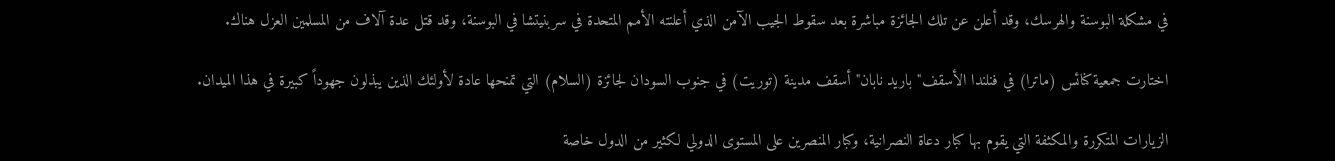في مشكلة البوسنة والهرسك، وقد أعلن عن تلك الجائزة مباشرة بعد سقوط الجيب الآمن الذي أعلنته الأمم المتحدة في سربنيتشا في البوسنة، وقد قتل عدة آلاف من المسلمين العزل هناك.

اختارت جمعية كنائس (ماترا) في فنلندا الأسقف"باريد نابان"أسقف مدينة (توريت) في جنوب السودان لجائزة (السلام) التي تمنحها عادة لأولئك الذين يبذلون جهوداً كبيرة في هذا الميدان.

الزيارات المتكررة والمكثفة التي يقوم بها كبار دعاة النصرانية، وكبار المنصرين على المستوى الدولي لكثير من الدول خاصة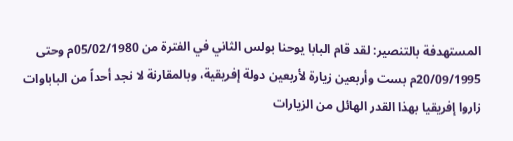المستهدفة بالتنصير: لقد قام البابا يوحنا بولس الثاني في الفترة من 05/02/1980م وحتى 20/09/1995م بست وأربعين زيارة لأربعين دولة إفريقية، وبالمقارنة لا نجد أحداً من الباباوات زاروا إفريقيا بهذا القدر الهائل من الزيارات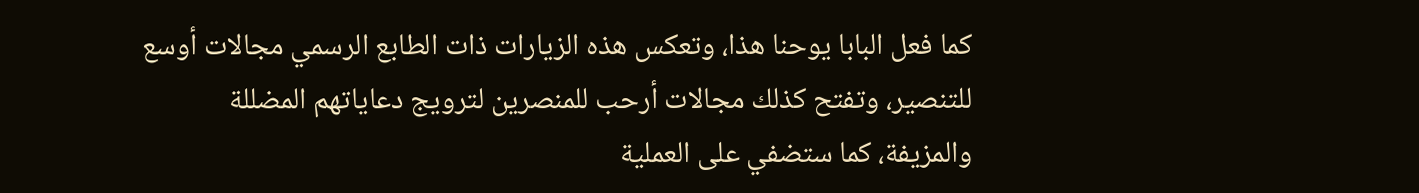كما فعل البابا يوحنا هذا، وتعكس هذه الزيارات ذات الطابع الرسمي مجالات أوسع للتنصير، وتفتح كذلك مجالات أرحب للمنصرين لترويج دعاياتهم المضللة والمزيفة، كما ستضفي على العملية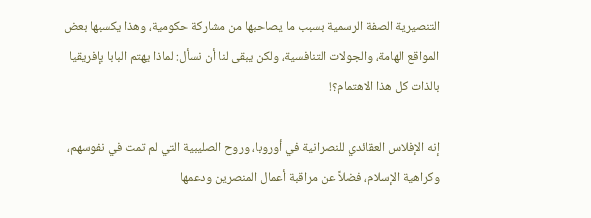التنصيرية الصفة الرسمية بسبب ما يصاحبها من مشاركة حكومية، وهذا يكسبها بعض المواقع الهامة، والجولات التنافسية، ولكن يبقى لنا أن نسأل: لماذا يهتم البابا بإفريقيا بالذات كل هذا الاهتمام؟!

إنه الإفلاس العقائدي للنصرانية في أوروبا، وروح الصليبية التي لم تمت في نفوسهم، وكراهية الإسلام، فضلاً عن مراقبة أعمال المنصرين ودعمها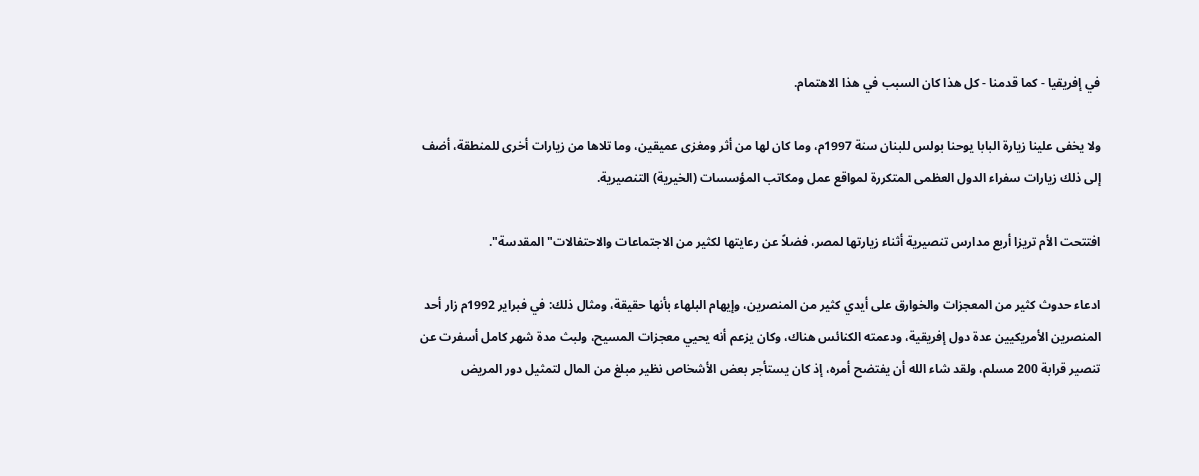في إفريقيا - كما قدمنا - كل هذا كان السبب في هذا الاهتمام.

ولا يخفى علينا زيارة البابا يوحنا بولس للبنان سنة 1997م، وما كان لها من أثر ومغزى عميقين، وما تلاها من زيارات أخرى للمنطقة، أضف إلى ذلك زيارات سفراء الدول العظمى المتكررة لمواقع عمل ومكاتب المؤسسات (الخيرية) التنصيرية.

افتتحت الأم تريزا أربع مدارس تنصيرية أثناء زيارتها لمصر، فضلاً عن رعايتها لكثير من الاجتماعات والاحتفالات"المقدسة".

ادعاء حدوث كثير من المعجزات والخوارق على أيدي كثير من المنصرين، وإيهام البلهاء بأنها حقيقة، ومثال ذلك: في فبراير 1992م زار أحد المنصرين الأمريكيين عدة دول إفريقية، ودعمته الكنائس هناك، وكان يزعم أنه يحيي معجزات المسيح، ولبث مدة شهر كامل أسفرت عن تنصير قرابة 200 مسلم، ولقد شاء الله أن يفتضح أمره، إذ كان يستأجر بعض الأشخاص نظير مبلغ من المال لتمثيل دور المريض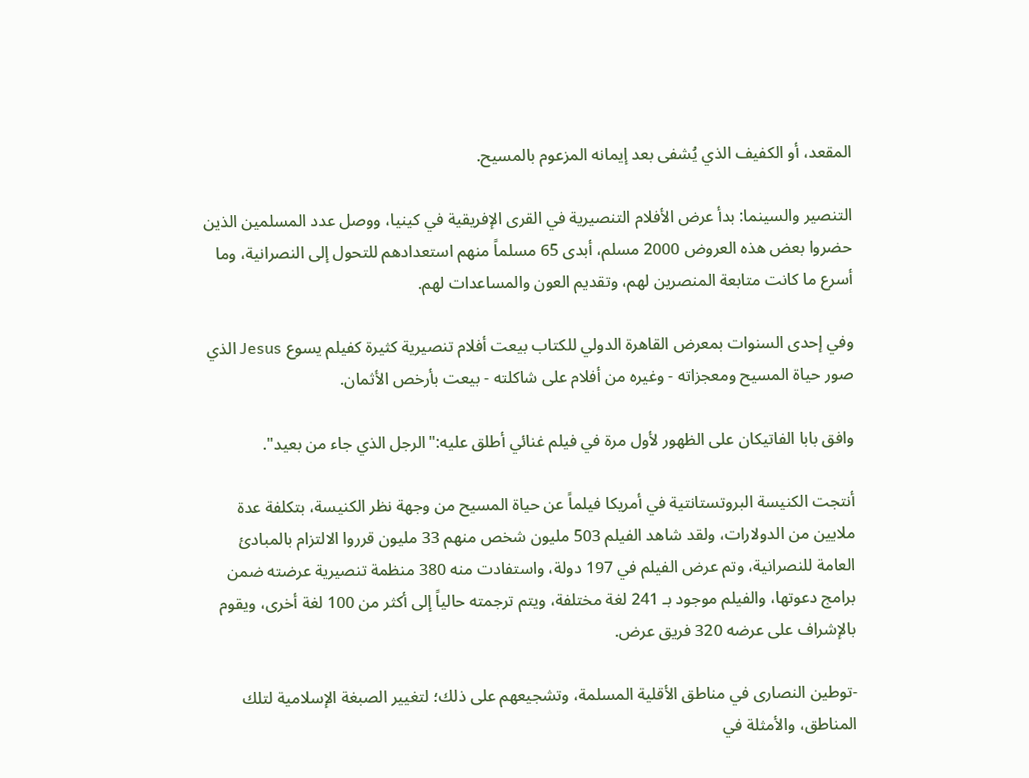المقعد، أو الكفيف الذي يُشفى بعد إيمانه المزعوم بالمسيح.

التنصير والسينما: بدأ عرض الأفلام التنصيرية في القرى الإفريقية في كينيا، ووصل عدد المسلمين الذين حضروا بعض هذه العروض 2000 مسلم، أبدى 65 مسلماً منهم استعدادهم للتحول إلى النصرانية، وما أسرع ما كانت متابعة المنصرين لهم، وتقديم العون والمساعدات لهم.

وفي إحدى السنوات بمعرض القاهرة الدولي للكتاب بيعت أفلام تنصيرية كثيرة كفيلم يسوع Jesus الذي صور حياة المسيح ومعجزاته - وغيره من أفلام على شاكلته - بيعت بأرخص الأثمان.

وافق بابا الفاتيكان على الظهور لأول مرة في فيلم غنائي أطلق عليه:"الرجل الذي جاء من بعيد".

أنتجت الكنيسة البروتستانتية في أمريكا فيلماً عن حياة المسيح من وجهة نظر الكنيسة، بتكلفة عدة ملايين من الدولارات، ولقد شاهد الفيلم 503 مليون شخص منهم 33 مليون قرروا الالتزام بالمبادئ العامة للنصرانية، وتم عرض الفيلم في 197 دولة، واستفادت منه 380 منظمة تنصيرية عرضته ضمن برامج دعوتها، والفيلم موجود بـ 241 لغة مختلفة، ويتم ترجمته حالياً إلى أكثر من 100 لغة أخرى، ويقوم بالإشراف على عرضه 320 فريق عرض.

-توطين النصارى في مناطق الأقلية المسلمة، وتشجيعهم على ذلك؛ لتغيير الصبغة الإسلامية لتلك المناطق، والأمثلة في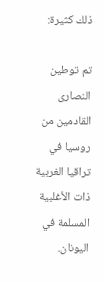ذلك كثيرة:

تم توطين النصارى القادمين من روسيا في تراقيا الغربية ذات الأغلبية المسلمة في اليونان.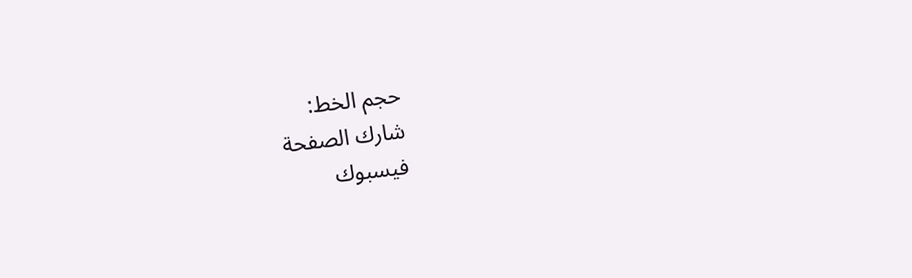حجم الخط:
شارك الصفحة
فيسبوك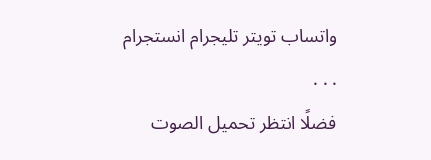واتساب تويتر تليجرام انستجرام
. . .
فضلًا انتظر تحميل الصوت